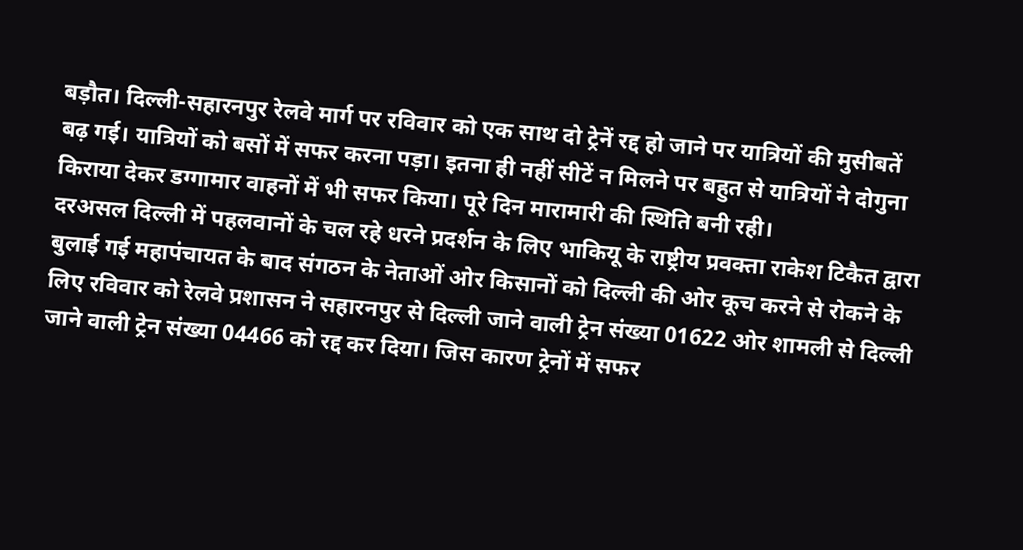बड़ौत। दिल्ली-सहारनपुर रेलवे मार्ग पर रविवार को एक साथ दो ट्रेनें रद्द हो जाने पर यात्रियों की मुसीबतें बढ़ गई। यात्रियों को बसों में सफर करना पड़ा। इतना ही नहीं सीटें न मिलने पर बहुत से यात्रियों ने दोगुना किराया देकर डग्गामार वाहनों में भी सफर किया। पूरे दिन मारामारी की स्थिति बनी रही।
दरअसल दिल्ली में पहलवानों के चल रहे धरने प्रदर्शन के लिए भाकियू के राष्ट्रीय प्रवक्ता राकेश टिकैत द्वारा बुलाई गई महापंचायत के बाद संगठन के नेताओं ओर किसानों को दिल्ली की ओर कूच करने से रोकने के लिए रविवार को रेलवे प्रशासन ने सहारनपुर से दिल्ली जाने वाली ट्रेन संख्या 01622 ओर शामली से दिल्ली जाने वाली ट्रेन संख्या 04466 को रद्द कर दिया। जिस कारण ट्रेनों में सफर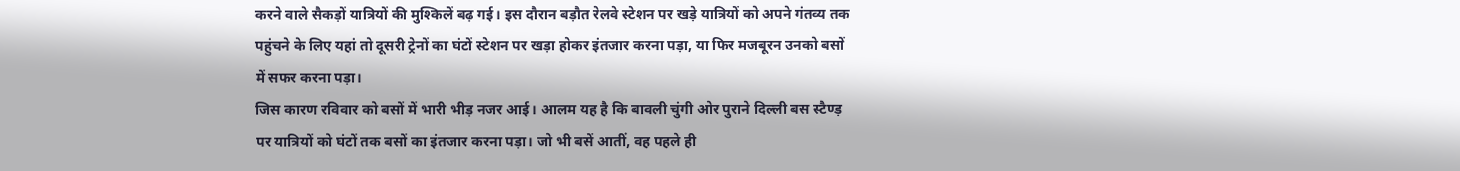करने वाले सैकड़ों यात्रियों की मुश्किलें बढ़ गई। इस दौरान बड़ौत रेलवे स्टेशन पर खड़े यात्रियों को अपने गंतव्य तक पहुंचने के लिए यहां तो दूसरी ट्रेनों का घंटों स्टेशन पर खड़ा होकर इंतजार करना पड़ा, या फिर मजबूरन उनको बसों में सफर करना पड़ा।
जिस कारण रविवार को बसों में भारी भीड़ नजर आई। आलम यह है कि बावली चुंगी ओर पुराने दिल्ली बस स्टैण्ड़ पर यात्रियों को घंटों तक बसों का इंतजार करना पड़ा। जो भी बसें आतीं, वह पहले ही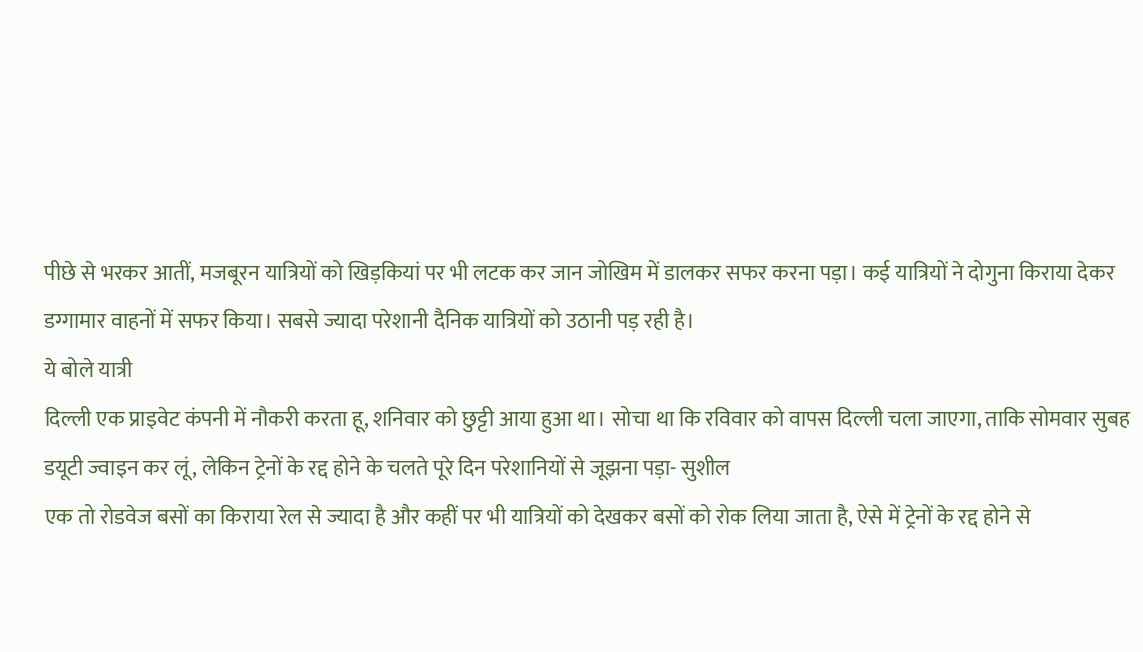पीछे से भरकर आतीं, मजबूरन यात्रियों को खिड़कियां पर भी लटक कर जान जोखिम में डालकर सफर करना पड़ा। कई यात्रियों ने दोगुना किराया देकर डग्गामार वाहनों में सफर किया। सबसे ज्यादा परेशानी दैनिक यात्रियों को उठानी पड़ रही है।
ये बोले यात्री
दिल्ली एक प्राइवेट कंपनी में नौकरी करता हू, शनिवार को छुट्टी आया हुआ था। सोचा था कि रविवार को वापस दिल्ली चला जाएगा, ताकि सोमवार सुबह डयूटी ज्वाइन कर लूं, लेकिन ट्रेनों के रद्द होने के चलते पूरे दिन परेशानियों से जूझना पड़ा- सुशील
एक तो रोडवेज बसों का किराया रेल से ज्यादा है और कहीं पर भी यात्रियों को देखकर बसों को रोक लिया जाता है, ऐसे में ट्रेनों के रद्द होने से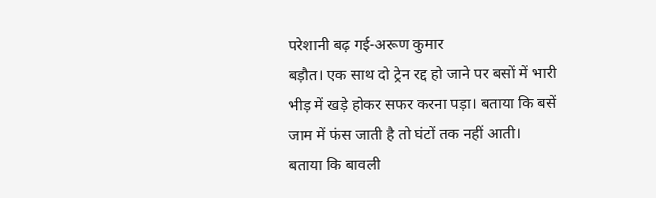परेशानी बढ़ गई-अरूण कुमार
बड़ौत। एक साथ दो ट्रेन रद्द हो जाने पर बसों में भारी भीड़ में खड़े होकर सफर करना पड़ा। बताया कि बसें जाम में फंस जाती है तो घंटों तक नहीं आती। बताया कि बावली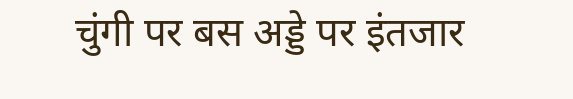चुंगी पर बस अड्डे पर इंतजार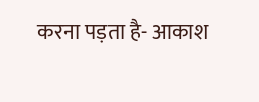करना पड़ता है- आकाश